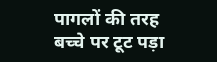पागलों की तरह बच्चे पर टूट पड़ा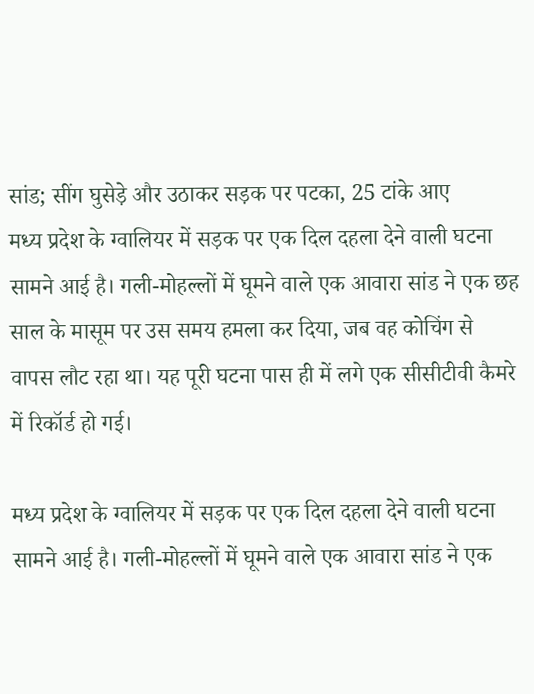सांड; सींग घुसेड़े और उठाकर सड़क पर पटका, 25 टांके आए
मध्य प्रदेश के ग्वालियर में सड़क पर एक दिल दहला देने वाली घटना सामने आई है। गली-मोहल्लों में घूमने वाले एक आवारा सांड ने एक छह साल के मासूम पर उस समय हमला कर दिया, जब वह कोचिंग से वापस लौट रहा था। यह पूरी घटना पास ही में लगे एक सीसीटीवी कैमरे में रिकॉर्ड हो गई।

मध्य प्रदेश के ग्वालियर में सड़क पर एक दिल दहला देने वाली घटना सामने आई है। गली-मोहल्लों में घूमने वाले एक आवारा सांड ने एक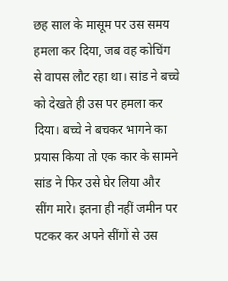छह साल के मासूम पर उस समय हमला कर दिया, जब वह कोचिंग से वापस लौट रहा था। सांड ने बच्चे को देखते ही उस पर हमला कर दिया। बच्चे ने बचकर भागने का प्रयास किया तो एक कार के सामने सांड ने फिर उसे घेर लिया और सींग मारे। इतना ही नहीं जमीन पर पटकर कर अपने सींगों से उस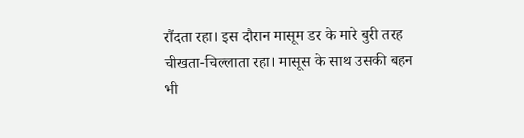रौंदता रहा। इस दौरान मासूम डर के मारे बुरी तरह चीखता-चिल्लाता रहा। मासूस के साथ उसकी बहन भी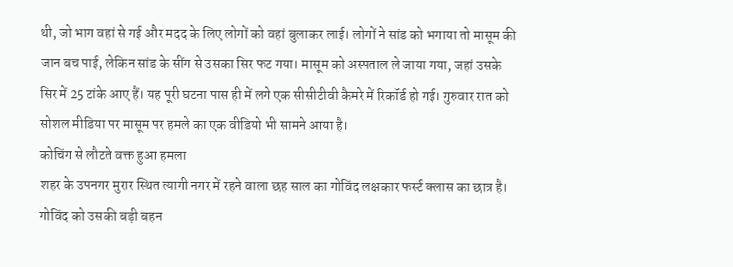थी, जो भाग वहां से गई और मदद के लिए लोगों को वहां बुलाकर लाई। लोगों ने सांड को भगाया तो मासूम की जान बच पाई, लेकिन सांड के सींग से उसका सिर फट गया। मासूम को अस्पताल ले जाया गया, जहां उसके सिर में 25 टांके आए हैं। यह पूरी घटना पास ही में लगे एक सीसीटीवी कैमरे में रिकॉर्ड हो गई। गुरुवार रात को सोशल मीडिया पर मासूम पर हमले का एक वीडियो भी सामने आया है।
कोचिंग से लौटते वक्त हुआ हमला
शहर के उपनगर मुरार स्थित त्यागी नगर में रहने वाला छह साल का गोविंद लक्षकार फर्स्ट क्लास का छात्र है। गोविंद को उसकी बड़ी बहन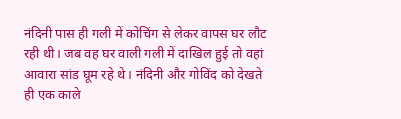नंदिनी पास ही गली में कोचिंग से लेकर वापस घर लौट रही थी। जब वह घर वाली गली में दाखिल हुई तो वहां आवारा सांड घूम रहे थे। नंदिनी और गोविंद को देखते ही एक काले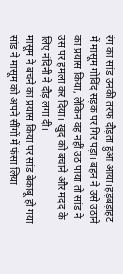रंग का सांड उनकी तरफ दौड़ता हुआ आया।हड़बड़ाहट में मासूम गोविंद सड़क पर गिर पड़ा। बहन ने उसे उठाने का प्रयास किया, लेकिन वह नहीं उठ पाया तो सांड ने उस पर हमला कर दिया। खुद को बचाने और मदद के लिए नंदिनी ने दौड़ लगा दी।
मासूम ने बचने का प्रयास किया पर सांड बेकाबू हो गया
सांड ने मासूम को अपने सींगों में फंसा लिया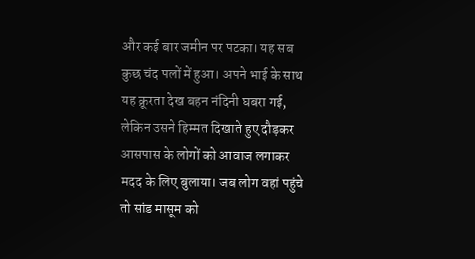और कई बार जमीन पर पटका। यह सब कुछ चंद पलों में हुआ। अपने भाई के साथ यह क्रूरता देख बहन नंदिनी घबरा गई, लेकिन उसने हिम्मत दिखाते हुए दौड़कर आसपास के लोगों को आवाज लगाकर मदद के लिए बुलाया। जब लोग वहां पहुंचे तो सांड मासूम को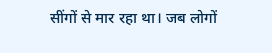सींगों से मार रहा था। जब लोगों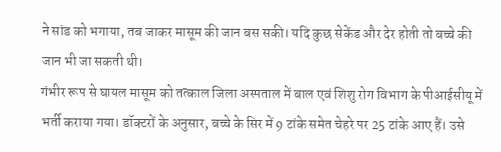ने सांड को भगाया, तब जाकर मासूम की जान बस सकी। यदि कुछ सेकेंड और देर होती तो बच्चे की जान भी जा सकती थी।
गंभीर रूप से घायल मासूम को तत्काल जिला अस्पताल में बाल एवं शिशु रोग विभाग के पीआईसीयू में भर्ती कराया गया। डॉक्टरों के अनुसार, बच्चे के सिर में 9 टांके समेत चेहरे पर 25 टांके आए हैं। उसे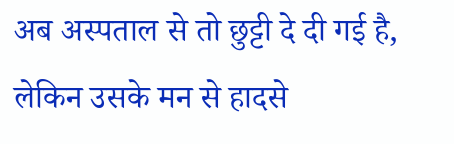अब अस्पताल से तो छुट्टी दे दी गई है, लेकिन उसके मन से हादसे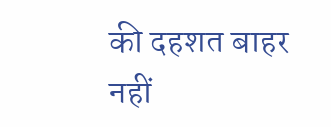की दहशत बाहर नहीं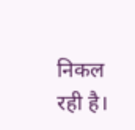निकल रही है।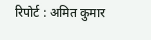रिपोर्ट : अमित कुमार